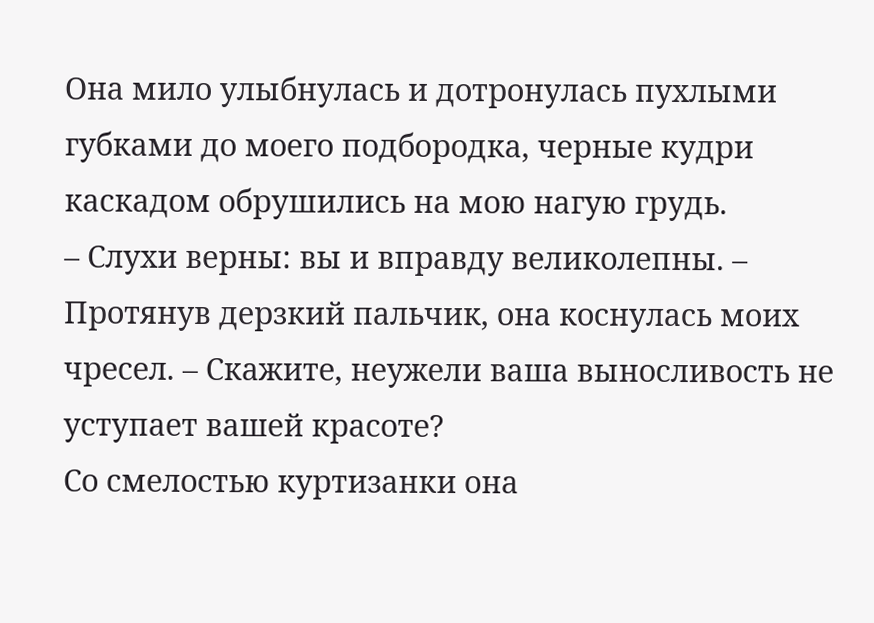Она мило улыбнулась и дотронулась пухлыми губками до моего подбородка, черные кудри каскадом обрушились на мою нагую грудь.
– Слухи верны: вы и вправду великолепны. – Протянув дерзкий пальчик, она коснулась моих чресел. – Скажите, неужели ваша выносливость не уступает вашей красоте?
Со смелостью куртизанки она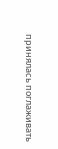принялась поглаживать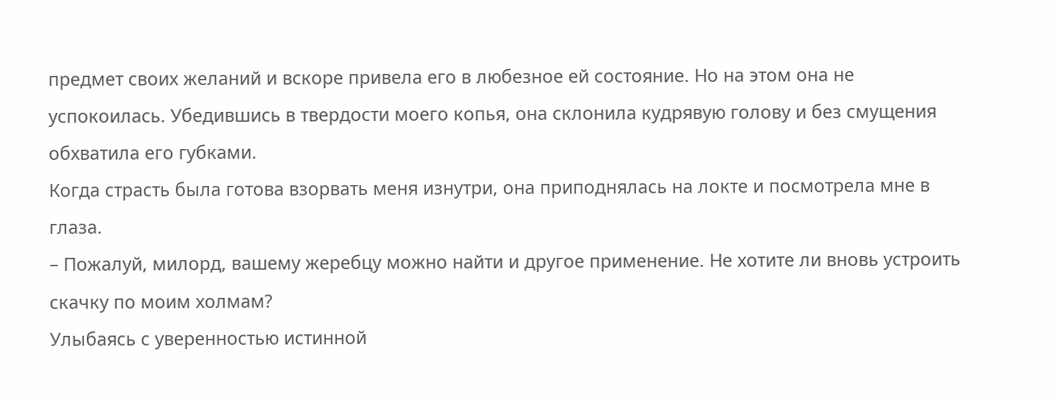предмет своих желаний и вскоре привела его в любезное ей состояние. Но на этом она не успокоилась. Убедившись в твердости моего копья, она склонила кудрявую голову и без смущения обхватила его губками.
Когда страсть была готова взорвать меня изнутри, она приподнялась на локте и посмотрела мне в глаза.
– Пожалуй, милорд, вашему жеребцу можно найти и другое применение. Не хотите ли вновь устроить скачку по моим холмам?
Улыбаясь с уверенностью истинной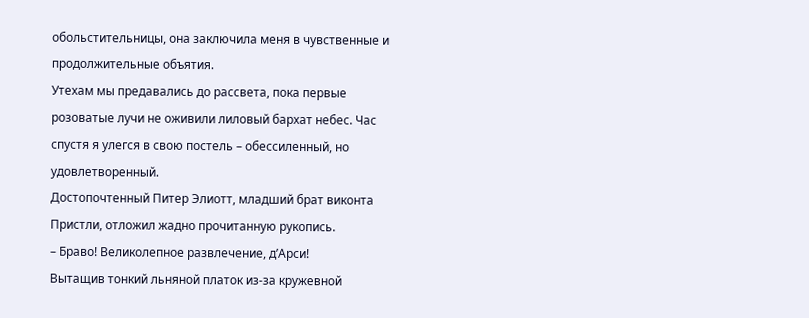обольстительницы, она заключила меня в чувственные и продолжительные объятия.
Утехам мы предавались до рассвета, пока первые розоватые лучи не оживили лиловый бархат небес. Час спустя я улегся в свою постель – обессиленный, но удовлетворенный.
Достопочтенный Питер Элиотт, младший брат виконта Пристли, отложил жадно прочитанную рукопись.
– Браво! Великолепное развлечение, д’Арси!
Вытащив тонкий льняной платок из-за кружевной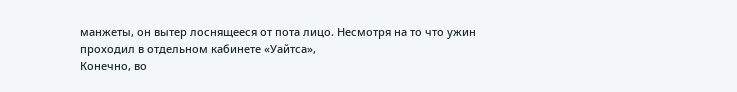манжеты, он вытер лоснящееся от пота лицо. Несмотря на то что ужин проходил в отдельном кабинете «Уайтса»,
Конечно, во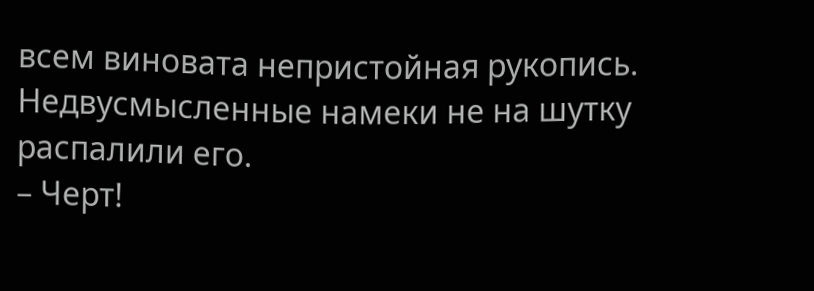всем виновата непристойная рукопись. Недвусмысленные намеки не на шутку распалили его.
– Черт!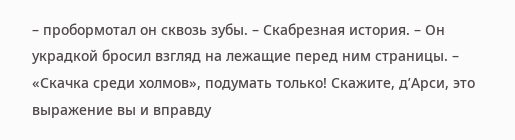– пробормотал он сквозь зубы. – Скабрезная история. – Он украдкой бросил взгляд на лежащие перед ним страницы. – «Скачка среди холмов», подумать только! Скажите, д’Арси, это выражение вы и вправду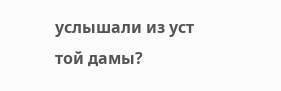услышали из уст той дамы?